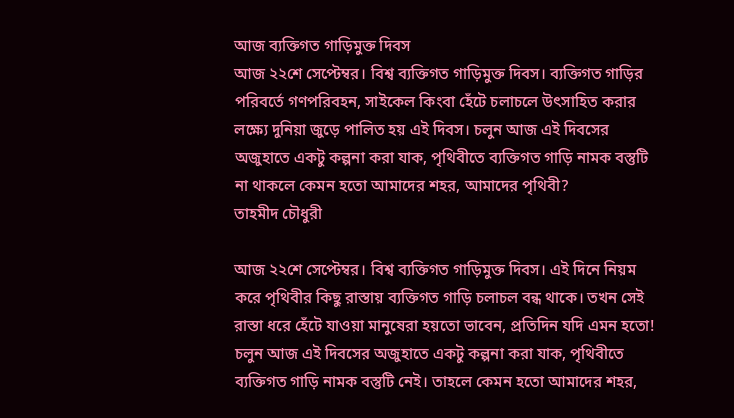আজ ব্যক্তিগত গাড়িমুক্ত দিবস
আজ ২২শে সেপ্টেম্বর। বিশ্ব ব্যক্তিগত গাড়িমুক্ত দিবস। ব্যক্তিগত গাড়ির পরিবর্তে গণপরিবহন, সাইকেল কিংবা হেঁটে চলাচলে উৎসাহিত করার লক্ষ্যে দুনিয়া জুড়ে পালিত হয় এই দিবস। চলুন আজ এই দিবসের অজুহাতে একটু কল্পনা করা যাক, পৃথিবীতে ব্যক্তিগত গাড়ি নামক বস্তুটি না থাকলে কেমন হতো আমাদের শহর, আমাদের পৃথিবী?
তাহমীদ চৌধুরী

আজ ২২শে সেপ্টেম্বর। বিশ্ব ব্যক্তিগত গাড়িমুক্ত দিবস। এই দিনে নিয়ম করে পৃথিবীর কিছু রাস্তায় ব্যক্তিগত গাড়ি চলাচল বন্ধ থাকে। তখন সেই রাস্তা ধরে হেঁটে যাওয়া মানুষেরা হয়তো ভাবেন, প্রতিদিন যদি এমন হতো! চলুন আজ এই দিবসের অজুহাতে একটু কল্পনা করা যাক, পৃথিবীতে ব্যক্তিগত গাড়ি নামক বস্তুটি নেই। তাহলে কেমন হতো আমাদের শহর,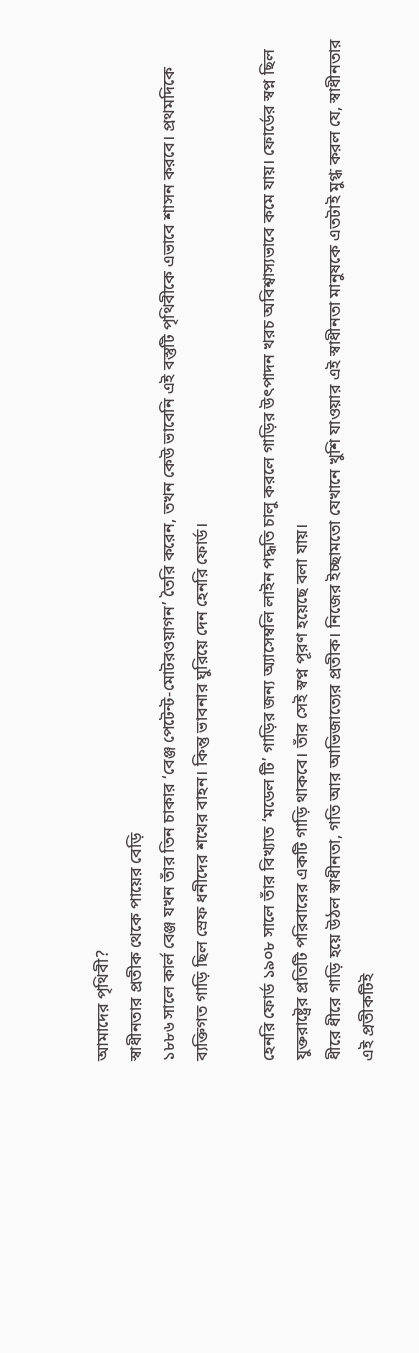আমাদের পৃথিবী?
স্বাধীনতার প্রতীক থেকে পায়ের বেড়ি
১৮৮৬ সালে কার্ল বেঞ্জ যখন তাঁর তিন চাকার ‘বেঞ্জ পেটেন্ট-মোটরওয়াগন’ তৈরি করেন, তখন কেউ ভাবেনি এই বস্তুটি পৃথিবীকে এভাবে শাসন করবে। প্রথমদিকে ব্যক্তিগত গাড়ি ছিল স্রেফ ধনীদের শখের বাহন। কিন্তু ভাবনার ঘুরিয়ে দেন হেনরি ফোর্ড।

হেনরি ফোর্ড ১৯০৮ সালে তাঁর বিখ্যাত ‘মডেল টি’ গাড়ির জন্য অ্যাসেম্বলি লাইন পদ্ধতি চালু করলে গাড়ির উৎপাদন খরচ অবিশ্বাস্যভাবে কমে যায়। ফোর্ডের স্বপ্ন ছিল যুক্তরাষ্ট্রের প্রতিটি পরিবারের একটি গাড়ি থাকবে। তাঁর সেই স্বপ্ন পূরণ হয়েছে বলা যায়।
ধীরে ধীরে গাড়ি হয়ে উঠল স্বাধীনতা, গতি আর আভিজাত্যের প্রতীক। নিজের ইচ্ছামতো যেখানে খুশি যাওয়ার এই স্বাধীনতা মানুষকে এতটাই মুগ্ধ করল যে, স্বাধীনতার এই প্রতীকটিই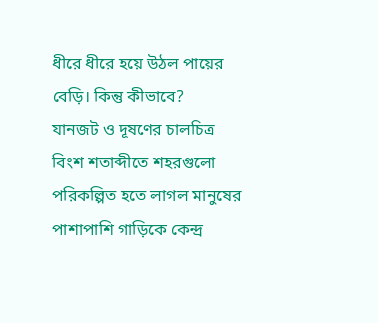ধীরে ধীরে হয়ে উঠল পায়ের বেড়ি। কিন্তু কীভাবে?
যানজট ও দূষণের চালচিত্র
বিংশ শতাব্দীতে শহরগুলো পরিকল্পিত হতে লাগল মানুষের পাশাপাশি গাড়িকে কেন্দ্র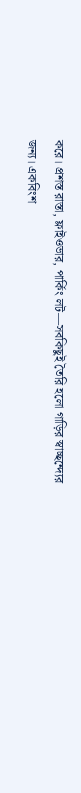করে। প্রশস্ত রাস্তা, ফ্লাইওভার, পার্কিং লট—সবকিছুই তৈরি হলো গাড়ির স্বাচ্ছন্দ্যের জন্য। একবিংশ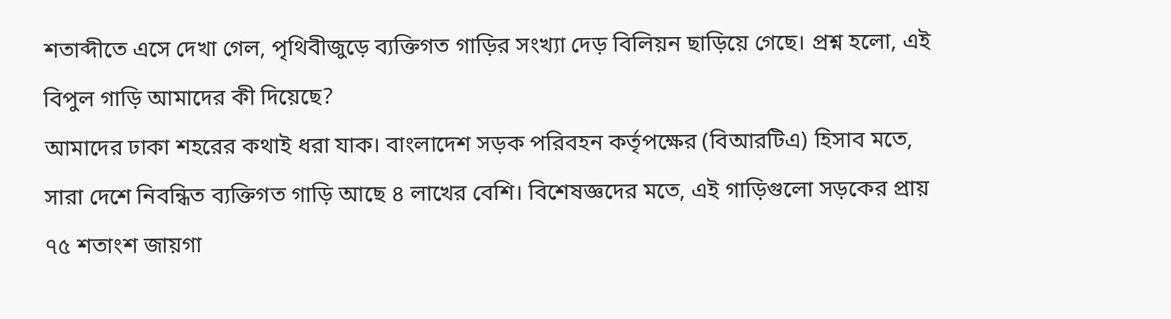শতাব্দীতে এসে দেখা গেল, পৃথিবীজুড়ে ব্যক্তিগত গাড়ির সংখ্যা দেড় বিলিয়ন ছাড়িয়ে গেছে। প্রশ্ন হলো, এই বিপুল গাড়ি আমাদের কী দিয়েছে?
আমাদের ঢাকা শহরের কথাই ধরা যাক। বাংলাদেশ সড়ক পরিবহন কর্তৃপক্ষের (বিআরটিএ) হিসাব মতে, সারা দেশে নিবন্ধিত ব্যক্তিগত গাড়ি আছে ৪ লাখের বেশি। বিশেষজ্ঞদের মতে, এই গাড়িগুলো সড়কের প্রায় ৭৫ শতাংশ জায়গা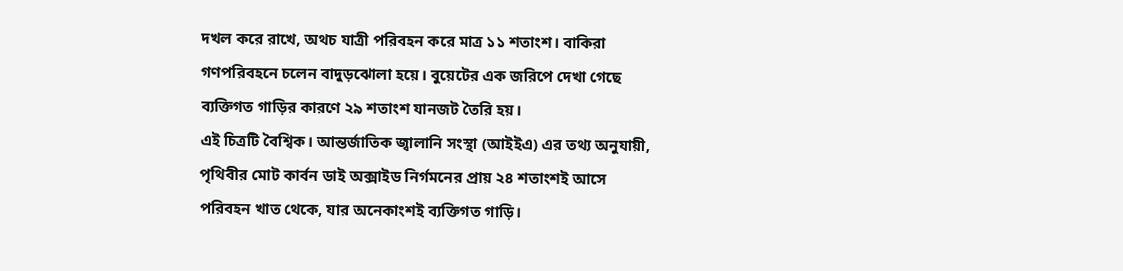দখল করে রাখে, অথচ যাত্রী পরিবহন করে মাত্র ১১ শতাংশ। বাকিরা গণপরিবহনে চলেন বাদুড়ঝোলা হয়ে। বুয়েটের এক জরিপে দেখা গেছে ব্যক্তিগত গাড়ির কারণে ২৯ শতাংশ যানজট তৈরি হয়।
এই চিত্রটি বৈশ্বিক। আন্তর্জাতিক জ্বালানি সংস্থা (আইইএ) এর তথ্য অনুযায়ী, পৃথিবীর মোট কার্বন ডাই অক্সাইড নির্গমনের প্রায় ২৪ শতাংশই আসে পরিবহন খাত থেকে, যার অনেকাংশই ব্যক্তিগত গাড়ি।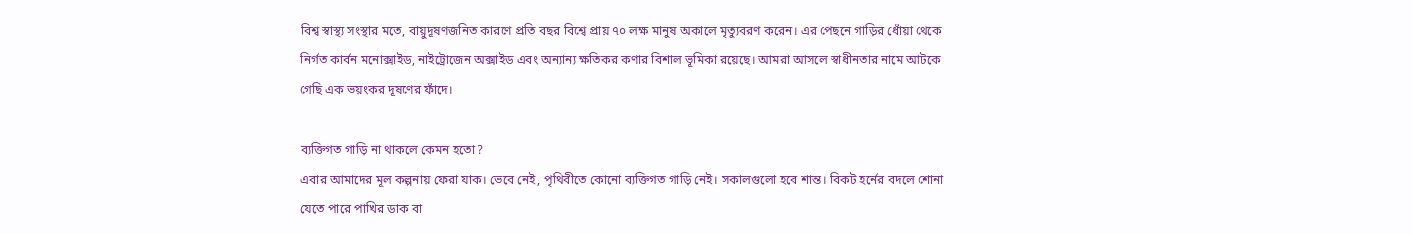বিশ্ব স্বাস্থ্য সংস্থার মতে, বায়ুদূষণজনিত কারণে প্রতি বছর বিশ্বে প্রায় ৭০ লক্ষ মানুষ অকালে মৃত্যুবরণ করেন। এর পেছনে গাড়ির ধোঁয়া থেকে নির্গত কার্বন মনোক্সাইড, নাইট্রোজেন অক্সাইড এবং অন্যান্য ক্ষতিকর কণার বিশাল ভূমিকা রয়েছে। আমরা আসলে স্বাধীনতার নামে আটকে গেছি এক ভয়ংকর দূষণের ফাঁদে।

ব্যক্তিগত গাড়ি না থাকলে কেমন হতো?
এবার আমাদের মূল কল্পনায় ফেরা যাক। ভেবে নেই, পৃথিবীতে কোনো ব্যক্তিগত গাড়ি নেই। সকালগুলো হবে শান্ত। বিকট হর্নের বদলে শোনা যেতে পারে পাখির ডাক বা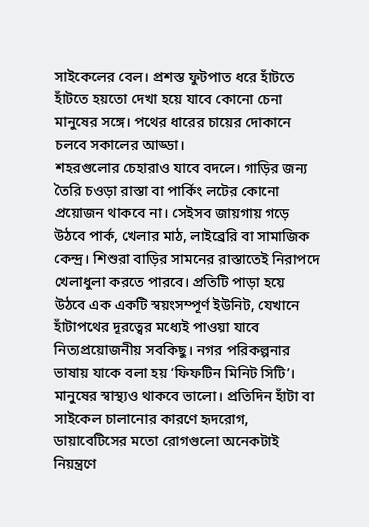সাইকেলের বেল। প্রশস্ত ফুটপাত ধরে হাঁটতে হাঁটতে হয়তো দেখা হয়ে যাবে কোনো চেনা মানুষের সঙ্গে। পথের ধারের চায়ের দোকানে চলবে সকালের আড্ডা।
শহরগুলোর চেহারাও যাবে বদলে। গাড়ির জন্য তৈরি চওড়া রাস্তা বা পার্কিং লটের কোনো প্রয়োজন থাকবে না। সেইসব জায়গায় গড়ে উঠবে পার্ক, খেলার মাঠ, লাইব্রেরি বা সামাজিক কেন্দ্র। শিশুরা বাড়ির সামনের রাস্তাতেই নিরাপদে খেলাধুলা করতে পারবে। প্রতিটি পাড়া হয়ে উঠবে এক একটি স্বয়ংসম্পূর্ণ ইউনিট, যেখানে হাঁটাপথের দূরত্বের মধ্যেই পাওয়া যাবে নিত্যপ্রয়োজনীয় সবকিছু। নগর পরিকল্পনার ভাষায় যাকে বলা হয় ‘ফিফটিন মিনিট সিটি’।
মানুষের স্বাস্থ্যও থাকবে ভালো। প্রতিদিন হাঁটা বা সাইকেল চালানোর কারণে হৃদরোগ, ডায়াবেটিসের মতো রোগগুলো অনেকটাই নিয়ন্ত্রণে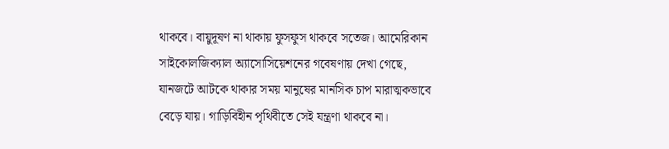থাকবে। বায়ুদূষণ না থাকায় ফুসফুস থাকবে সতেজ। আমেরিকান সাইকোলজিক্যাল অ্যাসোসিয়েশনের গবেষণায় দেখা গেছে, যানজটে আটকে থাকার সময় মানুষের মানসিক চাপ মারাত্মকভাবে বেড়ে যায়। গাড়িবিহীন পৃথিবীতে সেই যন্ত্রণা থাকবে না।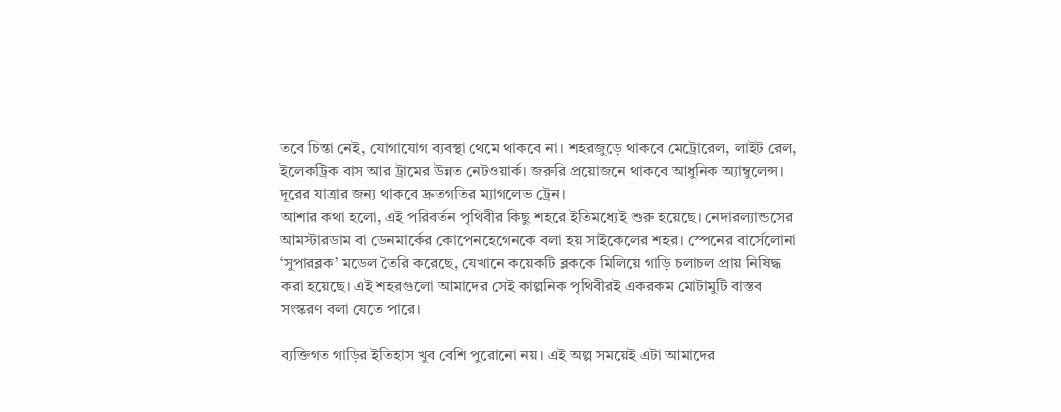তবে চিন্তা নেই, যোগাযোগ ব্যবস্থা থেমে থাকবে না। শহরজুড়ে থাকবে মেট্রোরেল, লাইট রেল, ইলেকট্রিক বাস আর ট্রামের উন্নত নেটওয়ার্ক। জরুরি প্রয়োজনে থাকবে আধুনিক অ্যাম্বুলেন্স। দূরের যাত্রার জন্য থাকবে দ্রুতগতির ম্যাগলেভ ট্রেন।
আশার কথা হলো, এই পরিবর্তন পৃথিবীর কিছু শহরে ইতিমধ্যেই শুরু হয়েছে। নেদারল্যান্ডসের আমস্টারডাম বা ডেনমার্কের কোপেনহেগেনকে বলা হয় সাইকেলের শহর। স্পেনের বার্সেলোনা ‘সুপারব্লক’ মডেল তৈরি করেছে, যেখানে কয়েকটি ব্লককে মিলিয়ে গাড়ি চলাচল প্রায় নিষিদ্ধ করা হয়েছে। এই শহরগুলো আমাদের সেই কাল্পনিক পৃথিবীরই একরকম মোটামুটি বাস্তব সংস্করণ বলা যেতে পারে।

ব্যক্তিগত গাড়ির ইতিহাস খুব বেশি পুরোনো নয়। এই অল্প সময়েই এটা আমাদের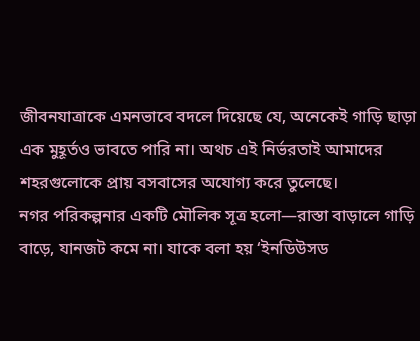জীবনযাত্রাকে এমনভাবে বদলে দিয়েছে যে, অনেকেই গাড়ি ছাড়া এক মুহূর্তও ভাবতে পারি না। অথচ এই নির্ভরতাই আমাদের শহরগুলোকে প্রায় বসবাসের অযোগ্য করে তুলেছে।
নগর পরিকল্পনার একটি মৌলিক সূত্র হলো—রাস্তা বাড়ালে গাড়ি বাড়ে, যানজট কমে না। যাকে বলা হয় ‘ইনডিউসড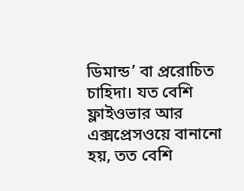ডিমান্ড’ বা প্ররোচিত চাহিদা। যত বেশি ফ্লাইওভার আর এক্সপ্রেসওয়ে বানানো হয়, তত বেশি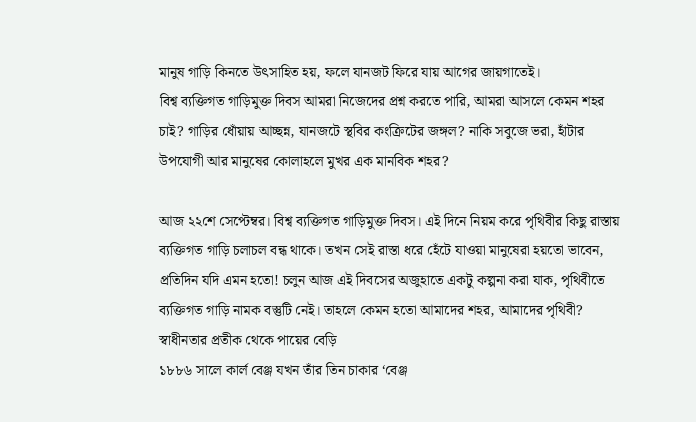মানুষ গাড়ি কিনতে উৎসাহিত হয়, ফলে যানজট ফিরে যায় আগের জায়গাতেই।
বিশ্ব ব্যক্তিগত গাড়িমুক্ত দিবস আমরা নিজেদের প্রশ্ন করতে পারি, আমরা আসলে কেমন শহর চাই? গাড়ির ধোঁয়ায় আচ্ছন্ন, যানজটে স্থবির কংক্রিটের জঙ্গল? নাকি সবুজে ভরা, হাঁটার উপযোগী আর মানুষের কোলাহলে মুখর এক মানবিক শহর?

আজ ২২শে সেপ্টেম্বর। বিশ্ব ব্যক্তিগত গাড়িমুক্ত দিবস। এই দিনে নিয়ম করে পৃথিবীর কিছু রাস্তায় ব্যক্তিগত গাড়ি চলাচল বন্ধ থাকে। তখন সেই রাস্তা ধরে হেঁটে যাওয়া মানুষেরা হয়তো ভাবেন, প্রতিদিন যদি এমন হতো! চলুন আজ এই দিবসের অজুহাতে একটু কল্পনা করা যাক, পৃথিবীতে ব্যক্তিগত গাড়ি নামক বস্তুটি নেই। তাহলে কেমন হতো আমাদের শহর, আমাদের পৃথিবী?
স্বাধীনতার প্রতীক থেকে পায়ের বেড়ি
১৮৮৬ সালে কার্ল বেঞ্জ যখন তাঁর তিন চাকার ‘বেঞ্জ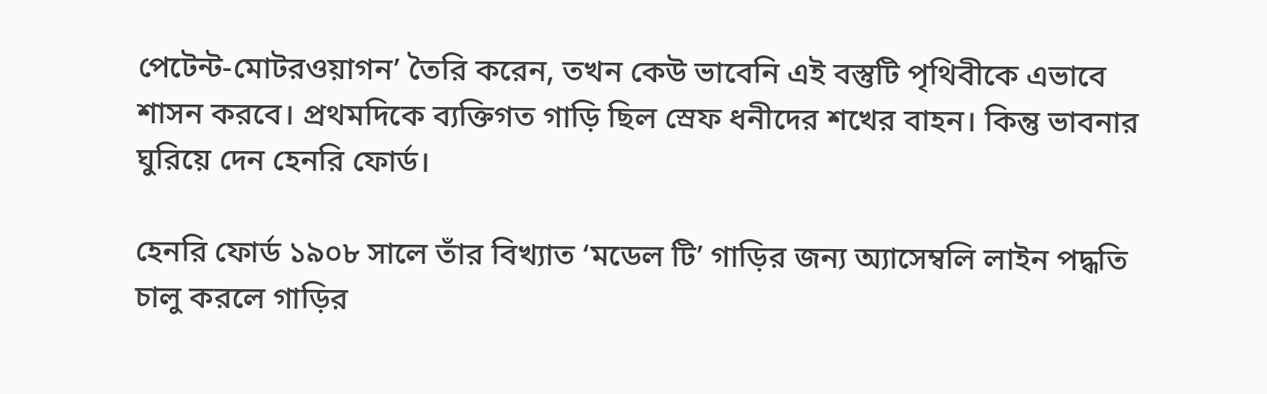পেটেন্ট-মোটরওয়াগন’ তৈরি করেন, তখন কেউ ভাবেনি এই বস্তুটি পৃথিবীকে এভাবে শাসন করবে। প্রথমদিকে ব্যক্তিগত গাড়ি ছিল স্রেফ ধনীদের শখের বাহন। কিন্তু ভাবনার ঘুরিয়ে দেন হেনরি ফোর্ড।

হেনরি ফোর্ড ১৯০৮ সালে তাঁর বিখ্যাত ‘মডেল টি’ গাড়ির জন্য অ্যাসেম্বলি লাইন পদ্ধতি চালু করলে গাড়ির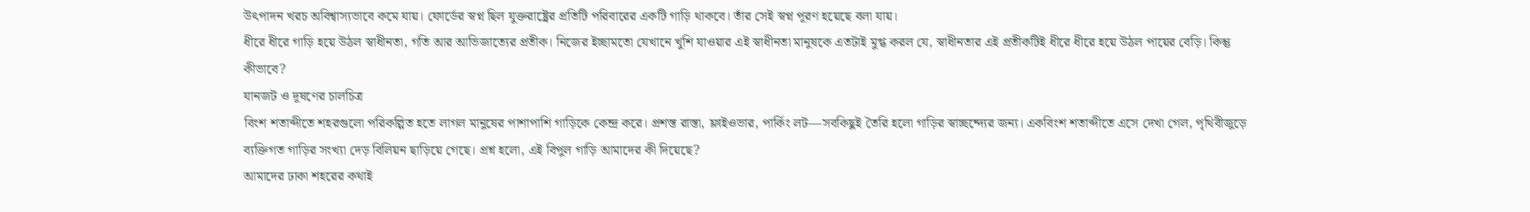উৎপাদন খরচ অবিশ্বাস্যভাবে কমে যায়। ফোর্ডের স্বপ্ন ছিল যুক্তরাষ্ট্রের প্রতিটি পরিবারের একটি গাড়ি থাকবে। তাঁর সেই স্বপ্ন পূরণ হয়েছে বলা যায়।
ধীরে ধীরে গাড়ি হয়ে উঠল স্বাধীনতা, গতি আর আভিজাত্যের প্রতীক। নিজের ইচ্ছামতো যেখানে খুশি যাওয়ার এই স্বাধীনতা মানুষকে এতটাই মুগ্ধ করল যে, স্বাধীনতার এই প্রতীকটিই ধীরে ধীরে হয়ে উঠল পায়ের বেড়ি। কিন্তু কীভাবে?
যানজট ও দূষণের চালচিত্র
বিংশ শতাব্দীতে শহরগুলো পরিকল্পিত হতে লাগল মানুষের পাশাপাশি গাড়িকে কেন্দ্র করে। প্রশস্ত রাস্তা, ফ্লাইওভার, পার্কিং লট—সবকিছুই তৈরি হলো গাড়ির স্বাচ্ছন্দ্যের জন্য। একবিংশ শতাব্দীতে এসে দেখা গেল, পৃথিবীজুড়ে ব্যক্তিগত গাড়ির সংখ্যা দেড় বিলিয়ন ছাড়িয়ে গেছে। প্রশ্ন হলো, এই বিপুল গাড়ি আমাদের কী দিয়েছে?
আমাদের ঢাকা শহরের কথাই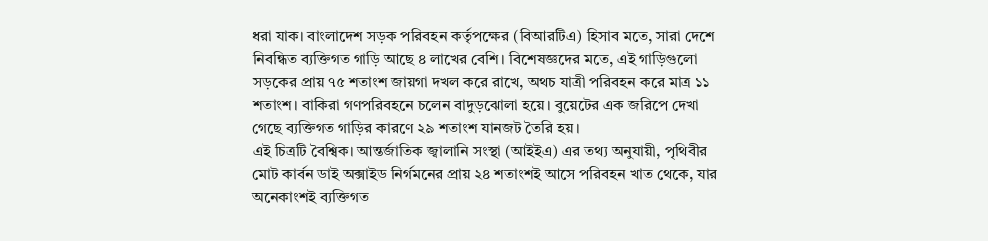ধরা যাক। বাংলাদেশ সড়ক পরিবহন কর্তৃপক্ষের (বিআরটিএ) হিসাব মতে, সারা দেশে নিবন্ধিত ব্যক্তিগত গাড়ি আছে ৪ লাখের বেশি। বিশেষজ্ঞদের মতে, এই গাড়িগুলো সড়কের প্রায় ৭৫ শতাংশ জায়গা দখল করে রাখে, অথচ যাত্রী পরিবহন করে মাত্র ১১ শতাংশ। বাকিরা গণপরিবহনে চলেন বাদুড়ঝোলা হয়ে। বুয়েটের এক জরিপে দেখা গেছে ব্যক্তিগত গাড়ির কারণে ২৯ শতাংশ যানজট তৈরি হয়।
এই চিত্রটি বৈশ্বিক। আন্তর্জাতিক জ্বালানি সংস্থা (আইইএ) এর তথ্য অনুযায়ী, পৃথিবীর মোট কার্বন ডাই অক্সাইড নির্গমনের প্রায় ২৪ শতাংশই আসে পরিবহন খাত থেকে, যার অনেকাংশই ব্যক্তিগত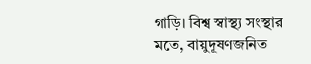গাড়ি। বিশ্ব স্বাস্থ্য সংস্থার মতে, বায়ুদূষণজনিত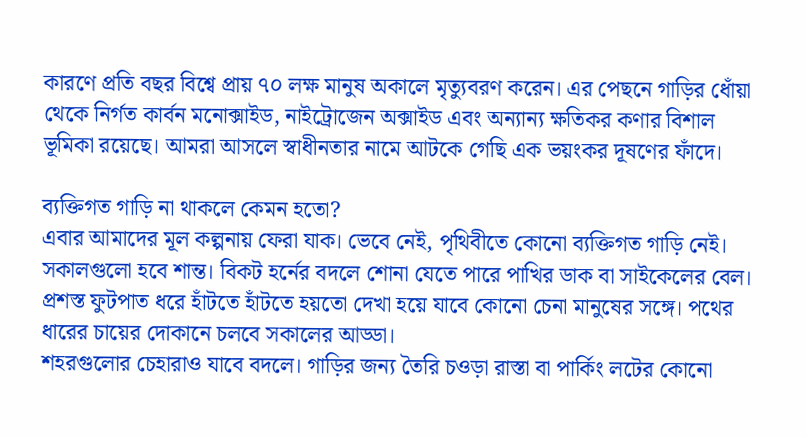কারণে প্রতি বছর বিশ্বে প্রায় ৭০ লক্ষ মানুষ অকালে মৃত্যুবরণ করেন। এর পেছনে গাড়ির ধোঁয়া থেকে নির্গত কার্বন মনোক্সাইড, নাইট্রোজেন অক্সাইড এবং অন্যান্য ক্ষতিকর কণার বিশাল ভূমিকা রয়েছে। আমরা আসলে স্বাধীনতার নামে আটকে গেছি এক ভয়ংকর দূষণের ফাঁদে।

ব্যক্তিগত গাড়ি না থাকলে কেমন হতো?
এবার আমাদের মূল কল্পনায় ফেরা যাক। ভেবে নেই, পৃথিবীতে কোনো ব্যক্তিগত গাড়ি নেই। সকালগুলো হবে শান্ত। বিকট হর্নের বদলে শোনা যেতে পারে পাখির ডাক বা সাইকেলের বেল। প্রশস্ত ফুটপাত ধরে হাঁটতে হাঁটতে হয়তো দেখা হয়ে যাবে কোনো চেনা মানুষের সঙ্গে। পথের ধারের চায়ের দোকানে চলবে সকালের আড্ডা।
শহরগুলোর চেহারাও যাবে বদলে। গাড়ির জন্য তৈরি চওড়া রাস্তা বা পার্কিং লটের কোনো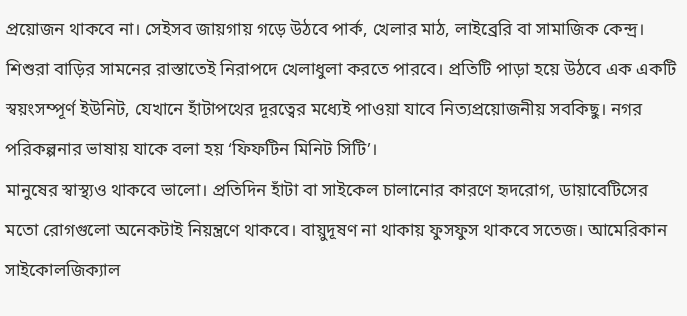প্রয়োজন থাকবে না। সেইসব জায়গায় গড়ে উঠবে পার্ক, খেলার মাঠ, লাইব্রেরি বা সামাজিক কেন্দ্র। শিশুরা বাড়ির সামনের রাস্তাতেই নিরাপদে খেলাধুলা করতে পারবে। প্রতিটি পাড়া হয়ে উঠবে এক একটি স্বয়ংসম্পূর্ণ ইউনিট, যেখানে হাঁটাপথের দূরত্বের মধ্যেই পাওয়া যাবে নিত্যপ্রয়োজনীয় সবকিছু। নগর পরিকল্পনার ভাষায় যাকে বলা হয় ‘ফিফটিন মিনিট সিটি’।
মানুষের স্বাস্থ্যও থাকবে ভালো। প্রতিদিন হাঁটা বা সাইকেল চালানোর কারণে হৃদরোগ, ডায়াবেটিসের মতো রোগগুলো অনেকটাই নিয়ন্ত্রণে থাকবে। বায়ুদূষণ না থাকায় ফুসফুস থাকবে সতেজ। আমেরিকান সাইকোলজিক্যাল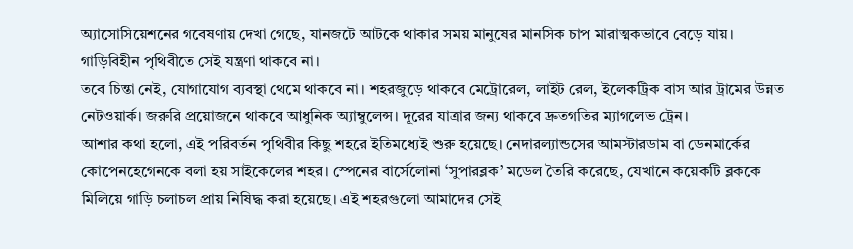অ্যাসোসিয়েশনের গবেষণায় দেখা গেছে, যানজটে আটকে থাকার সময় মানুষের মানসিক চাপ মারাত্মকভাবে বেড়ে যায়। গাড়িবিহীন পৃথিবীতে সেই যন্ত্রণা থাকবে না।
তবে চিন্তা নেই, যোগাযোগ ব্যবস্থা থেমে থাকবে না। শহরজুড়ে থাকবে মেট্রোরেল, লাইট রেল, ইলেকট্রিক বাস আর ট্রামের উন্নত নেটওয়ার্ক। জরুরি প্রয়োজনে থাকবে আধুনিক অ্যাম্বুলেন্স। দূরের যাত্রার জন্য থাকবে দ্রুতগতির ম্যাগলেভ ট্রেন।
আশার কথা হলো, এই পরিবর্তন পৃথিবীর কিছু শহরে ইতিমধ্যেই শুরু হয়েছে। নেদারল্যান্ডসের আমস্টারডাম বা ডেনমার্কের কোপেনহেগেনকে বলা হয় সাইকেলের শহর। স্পেনের বার্সেলোনা ‘সুপারব্লক’ মডেল তৈরি করেছে, যেখানে কয়েকটি ব্লককে মিলিয়ে গাড়ি চলাচল প্রায় নিষিদ্ধ করা হয়েছে। এই শহরগুলো আমাদের সেই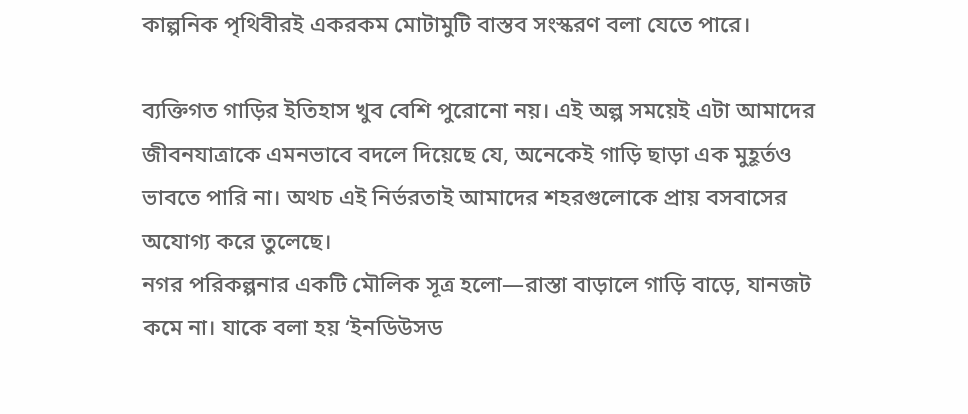কাল্পনিক পৃথিবীরই একরকম মোটামুটি বাস্তব সংস্করণ বলা যেতে পারে।

ব্যক্তিগত গাড়ির ইতিহাস খুব বেশি পুরোনো নয়। এই অল্প সময়েই এটা আমাদের জীবনযাত্রাকে এমনভাবে বদলে দিয়েছে যে, অনেকেই গাড়ি ছাড়া এক মুহূর্তও ভাবতে পারি না। অথচ এই নির্ভরতাই আমাদের শহরগুলোকে প্রায় বসবাসের অযোগ্য করে তুলেছে।
নগর পরিকল্পনার একটি মৌলিক সূত্র হলো—রাস্তা বাড়ালে গাড়ি বাড়ে, যানজট কমে না। যাকে বলা হয় ‘ইনডিউসড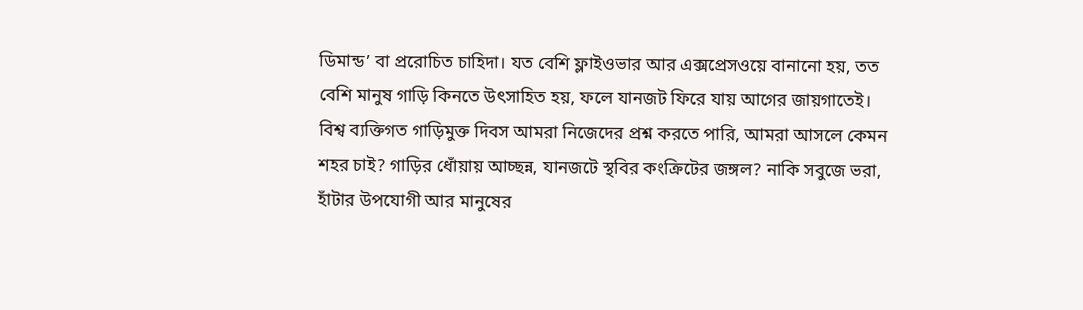ডিমান্ড’ বা প্ররোচিত চাহিদা। যত বেশি ফ্লাইওভার আর এক্সপ্রেসওয়ে বানানো হয়, তত বেশি মানুষ গাড়ি কিনতে উৎসাহিত হয়, ফলে যানজট ফিরে যায় আগের জায়গাতেই।
বিশ্ব ব্যক্তিগত গাড়িমুক্ত দিবস আমরা নিজেদের প্রশ্ন করতে পারি, আমরা আসলে কেমন শহর চাই? গাড়ির ধোঁয়ায় আচ্ছন্ন, যানজটে স্থবির কংক্রিটের জঙ্গল? নাকি সবুজে ভরা, হাঁটার উপযোগী আর মানুষের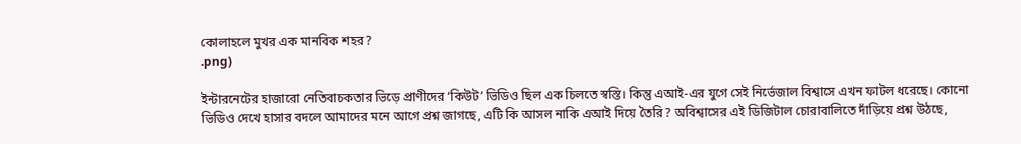কোলাহলে মুখর এক মানবিক শহর?
.png)

ইন্টারনেটের হাজারো নেতিবাচকতার ভিড়ে প্রাণীদের ‘কিউট’ ভিডিও ছিল এক চিলতে স্বস্তি। কিন্তু এআই-এর যুগে সেই নির্ভেজাল বিশ্বাসে এখন ফাটল ধরেছে। কোনো ভিডিও দেখে হাসার বদলে আমাদের মনে আগে প্রশ্ন জাগছে, এটি কি আসল নাকি এআই দিয়ে তৈরি? অবিশ্বাসের এই ডিজিটাল চোরাবালিতে দাঁড়িয়ে প্রশ্ন উঠছে,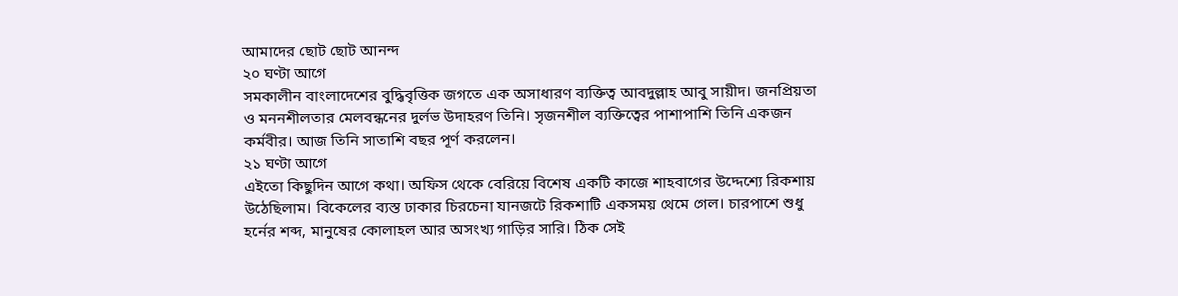আমাদের ছোট ছোট আনন্দ
২০ ঘণ্টা আগে
সমকালীন বাংলাদেশের বুদ্ধিবৃত্তিক জগতে এক অসাধারণ ব্যক্তিত্ব আবদুল্লাহ আবু সায়ীদ। জনপ্রিয়তা ও মননশীলতার মেলবন্ধনের দুর্লভ উদাহরণ তিনি। সৃজনশীল ব্যক্তিত্বের পাশাপাশি তিনি একজন কর্মবীর। আজ তিনি সাতাশি বছর পূর্ণ করলেন।
২১ ঘণ্টা আগে
এইতো কিছুদিন আগে কথা। অফিস থেকে বেরিয়ে বিশেষ একটি কাজে শাহবাগের উদ্দেশ্যে রিকশায় উঠেছিলাম। বিকেলের ব্যস্ত ঢাকার চিরচেনা যানজটে রিকশাটি একসময় থেমে গেল। চারপাশে শুধু হর্নের শব্দ, মানুষের কোলাহল আর অসংখ্য গাড়ির সারি। ঠিক সেই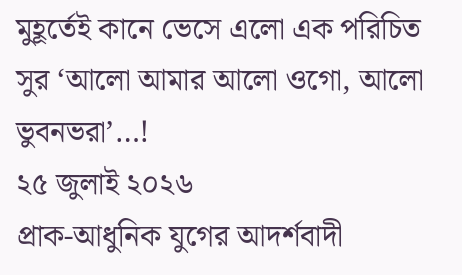মুহূর্তেই কানে ভেসে এলো এক পরিচিত সুর ‘আলো আমার আলো ওগো, আলো ভুবনভরা’…!
২৫ জুলাই ২০২৬
প্রাক-আধুনিক যুগের আদর্শবাদী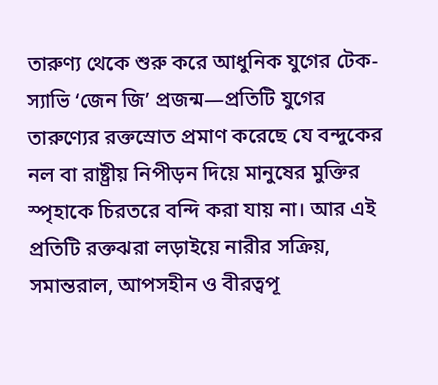তারুণ্য থেকে শুরু করে আধুনিক যুগের টেক-স্যাভি ‘জেন জি’ প্রজন্ম—প্রতিটি যুগের তারুণ্যের রক্তস্রোত প্রমাণ করেছে যে বন্দুকের নল বা রাষ্ট্রীয় নিপীড়ন দিয়ে মানুষের মুক্তির স্পৃহাকে চিরতরে বন্দি করা যায় না। আর এই প্রতিটি রক্তঝরা লড়াইয়ে নারীর সক্রিয়, সমান্তরাল, আপসহীন ও বীরত্বপূ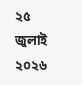২৫ জুলাই ২০২৬